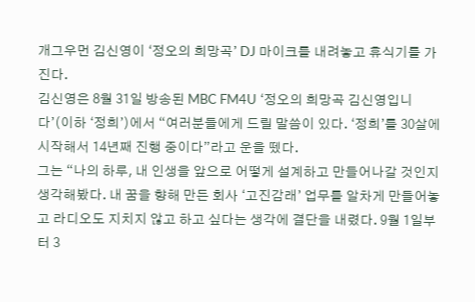개그우먼 김신영이 ‘정오의 희망곡’ DJ 마이크를 내려놓고 휴식기를 가진다.
김신영은 8월 31일 방송된 MBC FM4U ‘정오의 희망곡 김신영입니다’(이하 ‘정희’)에서 “여러분들에게 드릴 말씀이 있다. ‘정희’를 30살에 시작해서 14년째 진행 중이다”라고 운을 뗐다.
그는 “나의 하루, 내 인생을 앞으로 어떻게 설계하고 만들어나갈 것인지 생각해봤다. 내 꿈을 향해 만든 회사 ‘고진감래’ 업무를 알차게 만들어놓고 라디오도 지치지 않고 하고 싶다는 생각에 결단을 내렸다. 9월 1일부터 3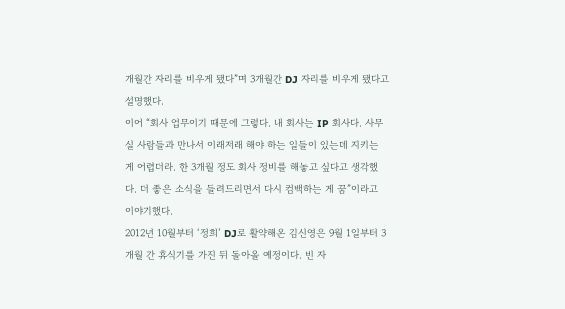개월간 자리를 비우게 됐다”며 3개월간 DJ 자리를 비우게 됐다고 설명했다.
이어 “회사 업무이기 때문에 그렇다. 내 회사는 IP 회사다. 사무실 사람들과 만나서 이래저래 해야 하는 일들이 있는데 지키는 게 어렵더라. 한 3개월 정도 회사 정비를 해놓고 싶다고 생각했다. 더 좋은 소식을 들려드리면서 다시 컴백하는 게 꿈”이라고 이야기했다.
2012년 10월부터 ‘정희’ DJ로 활약해온 김신영은 9월 1일부터 3개월 간 휴식기를 가진 뒤 돌아올 예정이다. 빈 자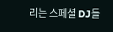리는 스페셜 DJ들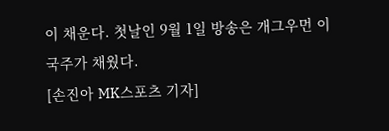이 채운다. 첫날인 9월 1일 방송은 개그우먼 이국주가 채웠다.
[손진아 MK스포츠 기자]